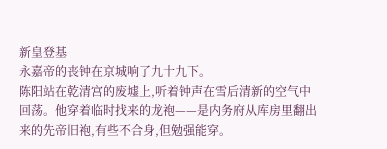新皇登基
永嘉帝的丧钟在京城响了九十九下。
陈阳站在乾清宫的废墟上,听着钟声在雪后清新的空气中回荡。他穿着临时找来的龙袍——是内务府从库房里翻出来的先帝旧袍,有些不合身,但勉强能穿。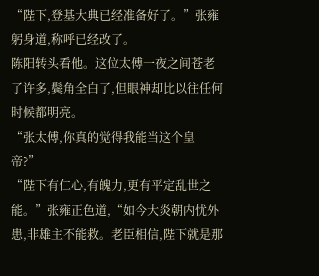“陛下,登基大典已经准备好了。”张雍躬身道,称呼已经改了。
陈阳转头看他。这位太傅一夜之间苍老了许多,鬓角全白了,但眼神却比以往任何时候都明亮。
“张太傅,你真的觉得我能当这个皇帝?”
“陛下有仁心,有魄力,更有平定乱世之能。”张雍正色道,“如今大炎朝内忧外患,非雄主不能救。老臣相信,陛下就是那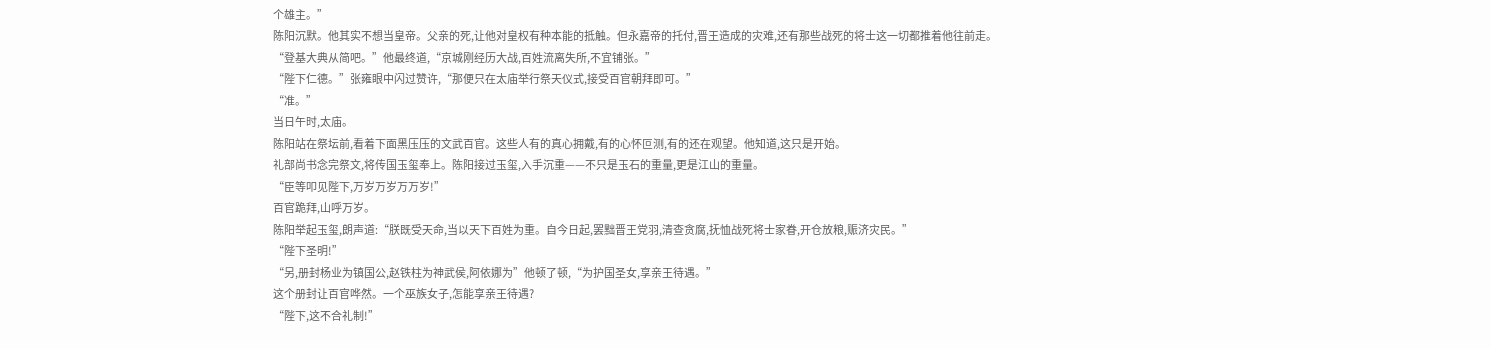个雄主。”
陈阳沉默。他其实不想当皇帝。父亲的死,让他对皇权有种本能的抵触。但永嘉帝的托付,晋王造成的灾难,还有那些战死的将士这一切都推着他往前走。
“登基大典从简吧。”他最终道,“京城刚经历大战,百姓流离失所,不宜铺张。”
“陛下仁德。”张雍眼中闪过赞许,“那便只在太庙举行祭天仪式,接受百官朝拜即可。”
“准。”
当日午时,太庙。
陈阳站在祭坛前,看着下面黑压压的文武百官。这些人有的真心拥戴,有的心怀叵测,有的还在观望。他知道,这只是开始。
礼部尚书念完祭文,将传国玉玺奉上。陈阳接过玉玺,入手沉重——不只是玉石的重量,更是江山的重量。
“臣等叩见陛下,万岁万岁万万岁!”
百官跪拜,山呼万岁。
陈阳举起玉玺,朗声道:“朕既受天命,当以天下百姓为重。自今日起,罢黜晋王党羽,清查贪腐,抚恤战死将士家眷,开仓放粮,赈济灾民。”
“陛下圣明!”
“另,册封杨业为镇国公,赵铁柱为神武侯,阿依娜为”他顿了顿,“为护国圣女,享亲王待遇。”
这个册封让百官哗然。一个巫族女子,怎能享亲王待遇?
“陛下,这不合礼制!”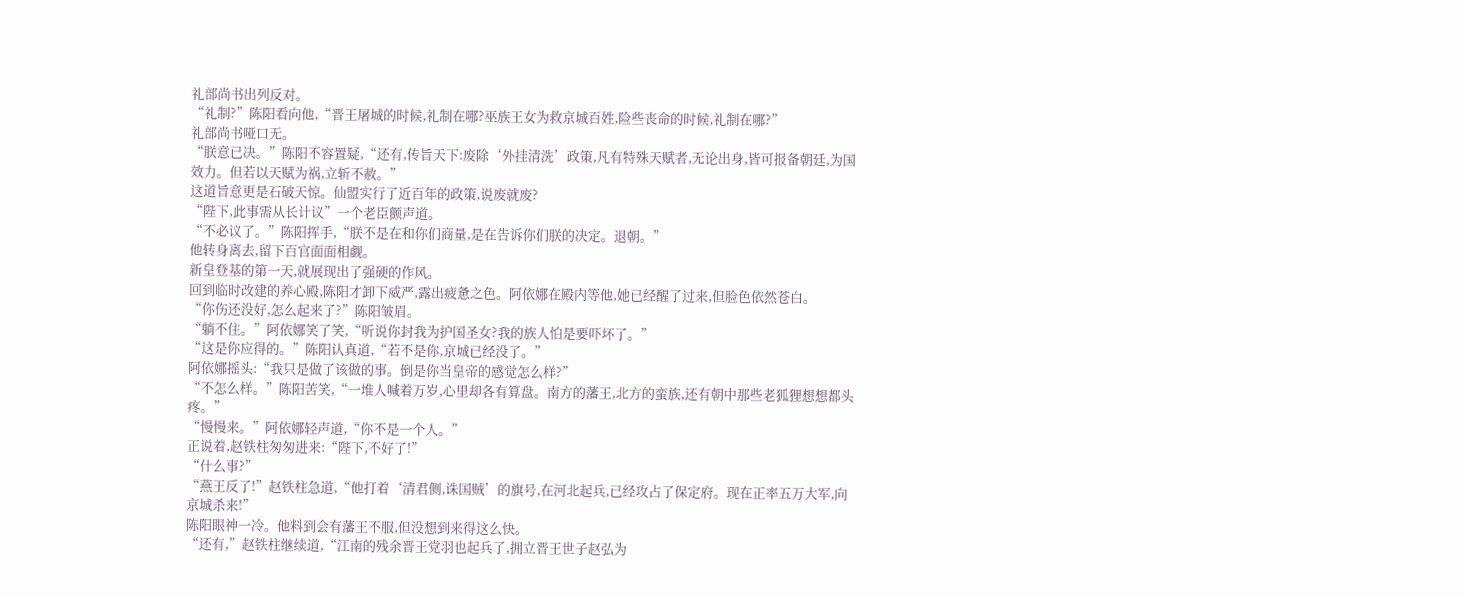礼部尚书出列反对。
“礼制?”陈阳看向他,“晋王屠城的时候,礼制在哪?巫族王女为救京城百姓,险些丧命的时候,礼制在哪?”
礼部尚书哑口无。
“朕意已决。”陈阳不容置疑,“还有,传旨天下:废除‘外挂清洗’政策,凡有特殊天赋者,无论出身,皆可报备朝廷,为国效力。但若以天赋为祸,立斩不赦。”
这道旨意更是石破天惊。仙盟实行了近百年的政策,说废就废?
“陛下,此事需从长计议”一个老臣颤声道。
“不必议了。”陈阳挥手,“朕不是在和你们商量,是在告诉你们朕的决定。退朝。”
他转身离去,留下百官面面相觑。
新皇登基的第一天,就展现出了强硬的作风。
回到临时改建的养心殿,陈阳才卸下威严,露出疲惫之色。阿依娜在殿内等他,她已经醒了过来,但脸色依然苍白。
“你伤还没好,怎么起来了?”陈阳皱眉。
“躺不住。”阿依娜笑了笑,“听说你封我为护国圣女?我的族人怕是要吓坏了。”
“这是你应得的。”陈阳认真道,“若不是你,京城已经没了。”
阿依娜摇头:“我只是做了该做的事。倒是你当皇帝的感觉怎么样?”
“不怎么样。”陈阳苦笑,“一堆人喊着万岁,心里却各有算盘。南方的藩王,北方的蛮族,还有朝中那些老狐狸想想都头疼。”
“慢慢来。”阿依娜轻声道,“你不是一个人。”
正说着,赵铁柱匆匆进来:“陛下,不好了!”
“什么事?”
“燕王反了!”赵铁柱急道,“他打着‘清君侧,诛国贼’的旗号,在河北起兵,已经攻占了保定府。现在正率五万大军,向京城杀来!”
陈阳眼神一冷。他料到会有藩王不服,但没想到来得这么快。
“还有,”赵铁柱继续道,“江南的残余晋王党羽也起兵了,拥立晋王世子赵弘为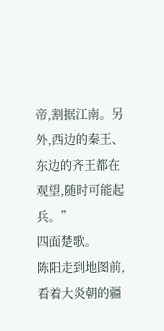帝,割据江南。另外,西边的秦王、东边的齐王都在观望,随时可能起兵。”
四面楚歌。
陈阳走到地图前,看着大炎朝的疆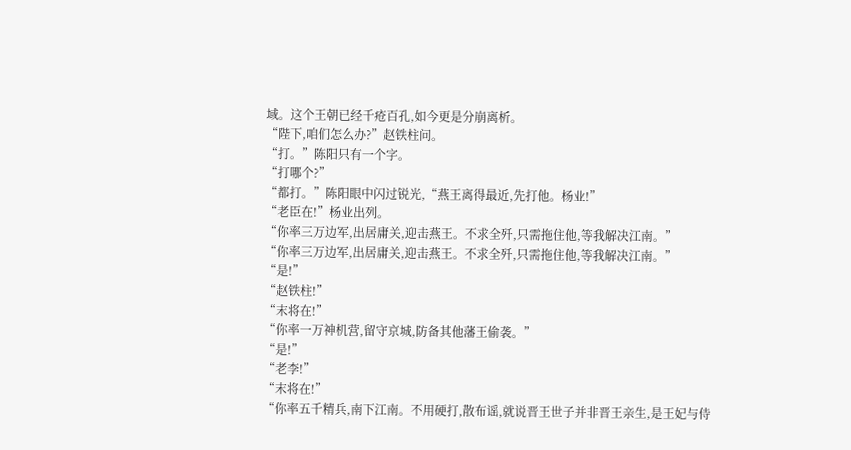域。这个王朝已经千疮百孔,如今更是分崩离析。
“陛下,咱们怎么办?”赵铁柱问。
“打。”陈阳只有一个字。
“打哪个?”
“都打。”陈阳眼中闪过锐光,“燕王离得最近,先打他。杨业!”
“老臣在!”杨业出列。
“你率三万边军,出居庸关,迎击燕王。不求全歼,只需拖住他,等我解决江南。”
“你率三万边军,出居庸关,迎击燕王。不求全歼,只需拖住他,等我解决江南。”
“是!”
“赵铁柱!”
“末将在!”
“你率一万神机营,留守京城,防备其他藩王偷袭。”
“是!”
“老李!”
“末将在!”
“你率五千精兵,南下江南。不用硬打,散布谣,就说晋王世子并非晋王亲生,是王妃与侍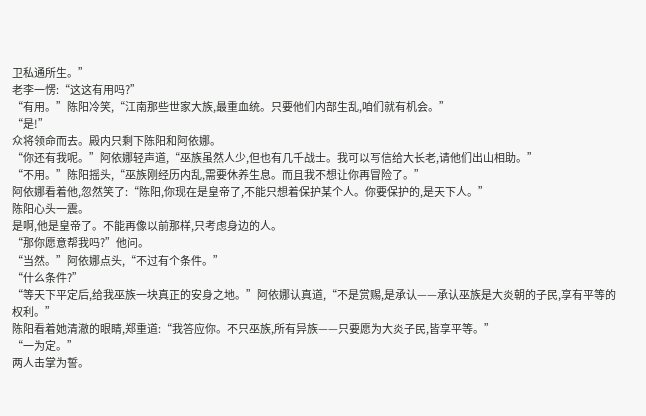卫私通所生。”
老李一愣:“这这有用吗?”
“有用。”陈阳冷笑,“江南那些世家大族,最重血统。只要他们内部生乱,咱们就有机会。”
“是!”
众将领命而去。殿内只剩下陈阳和阿依娜。
“你还有我呢。”阿依娜轻声道,“巫族虽然人少,但也有几千战士。我可以写信给大长老,请他们出山相助。”
“不用。”陈阳摇头,“巫族刚经历内乱,需要休养生息。而且我不想让你再冒险了。”
阿依娜看着他,忽然笑了:“陈阳,你现在是皇帝了,不能只想着保护某个人。你要保护的,是天下人。”
陈阳心头一震。
是啊,他是皇帝了。不能再像以前那样,只考虑身边的人。
“那你愿意帮我吗?”他问。
“当然。”阿依娜点头,“不过有个条件。”
“什么条件?”
“等天下平定后,给我巫族一块真正的安身之地。”阿依娜认真道,“不是赏赐,是承认——承认巫族是大炎朝的子民,享有平等的权利。”
陈阳看着她清澈的眼睛,郑重道:“我答应你。不只巫族,所有异族——只要愿为大炎子民,皆享平等。”
“一为定。”
两人击掌为誓。